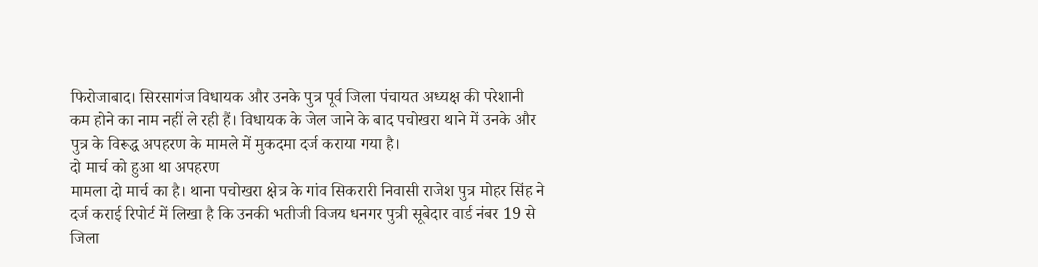फिरोजाबाद। सिरसागंज विधायक और उनके पुत्र पूर्व जिला पंचायत अध्यक्ष की परेशानी कम होने का नाम नहीं ले रही हैं। विधायक के जेल जाने के बाद पचोखरा थाने में उनके और पुत्र के विरूद्ध अपहरण के मामले में मुकदमा दर्ज कराया गया है।
दो मार्च को हुआ था अपहरण
मामला दो मार्च का है। थाना पचोखरा क्षेत्र के गांव सिकरारी निवासी राजेश पुत्र मोहर सिंह ने दर्ज कराई रिपोर्ट में लिखा है कि उनकी भतीजी विजय धनगर पुत्री सूबेदार वार्ड नंबर 19 से जिला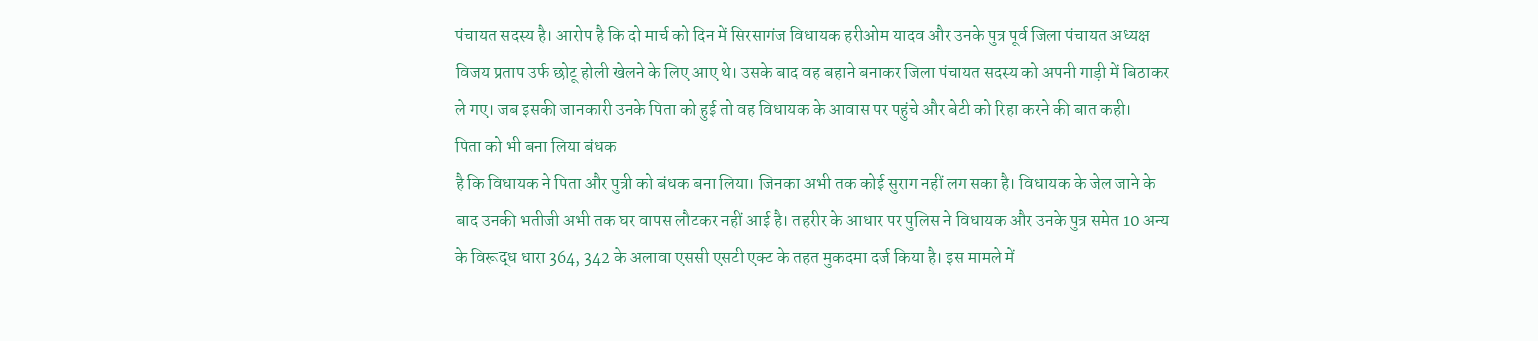पंचायत सदस्य है। आरोप है कि दो मार्च को दिन में सिरसागंज विधायक हरीओम यादव और उनके पुत्र पूर्व जिला पंचायत अध्यक्ष विजय प्रताप उर्फ छोटू होली खेलने के लिए आए थे। उसके बाद वह बहाने बनाकर जिला पंचायत सदस्य को अपनी गाड़ी में बिठाकर ले गए। जब इसकी जानकारी उनके पिता को हुई तो वह विधायक के आवास पर पहुंचे और बेटी को रिहा करने की बात कही।
पिता को भी बना लिया बंधक
है कि विधायक ने पिता और पुत्री को बंधक बना लिया। जिनका अभी तक कोई सुराग नहीं लग सका है। विधायक के जेल जाने के बाद उनकी भतीजी अभी तक घर वापस लौटकर नहीं आई है। तहरीर के आधार पर पुलिस ने विधायक और उनके पुत्र समेत 10 अन्य के विरूद्ध धारा 364, 342 के अलावा एससी एसटी एक्ट के तहत मुकदमा दर्ज किया है। इस मामले में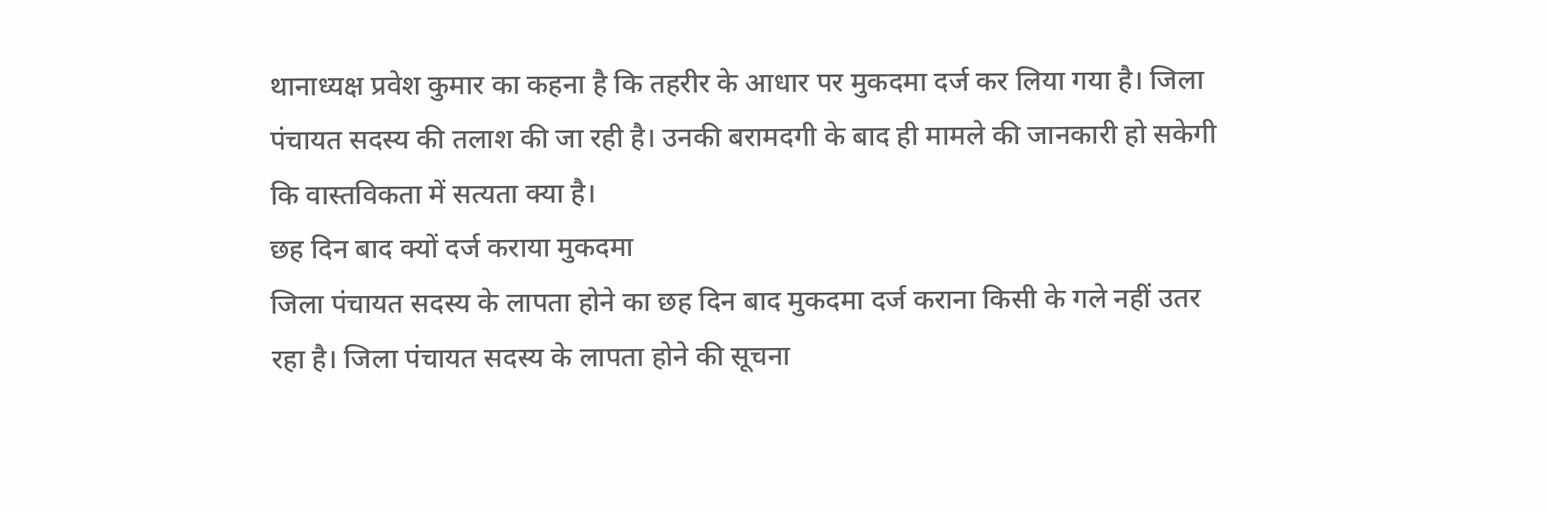थानाध्यक्ष प्रवेश कुमार का कहना है कि तहरीर के आधार पर मुकदमा दर्ज कर लिया गया है। जिला पंचायत सदस्य की तलाश की जा रही है। उनकी बरामदगी के बाद ही मामले की जानकारी हो सकेगी कि वास्तविकता में सत्यता क्या है।
छह दिन बाद क्यों दर्ज कराया मुकदमा
जिला पंचायत सदस्य के लापता होने का छह दिन बाद मुकदमा दर्ज कराना किसी के गले नहीं उतर रहा है। जिला पंचायत सदस्य के लापता होने की सूचना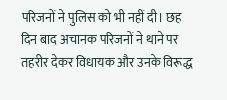परिजनों ने पुलिस को भी नहीं दी। छह दिन बाद अचानक परिजनों ने थाने पर तहरीर देकर विधायक और उनके विरूद्ध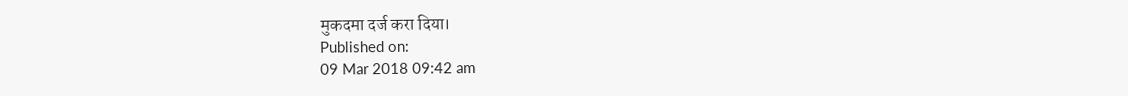मुकदमा दर्ज करा दिया।
Published on:
09 Mar 2018 09:42 am